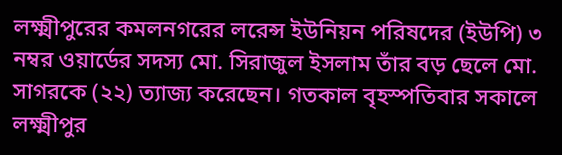লক্ষ্মীপুরের কমলনগরের লরেন্স ইউনিয়ন পরিষদের (ইউপি) ৩ নম্বর ওয়ার্ডের সদস্য মো. সিরাজুল ইসলাম তাঁর বড় ছেলে মো. সাগরকে (২২) ত্যাজ্য করেছেন। গতকাল বৃহস্পতিবার সকালে লক্ষ্মীপুর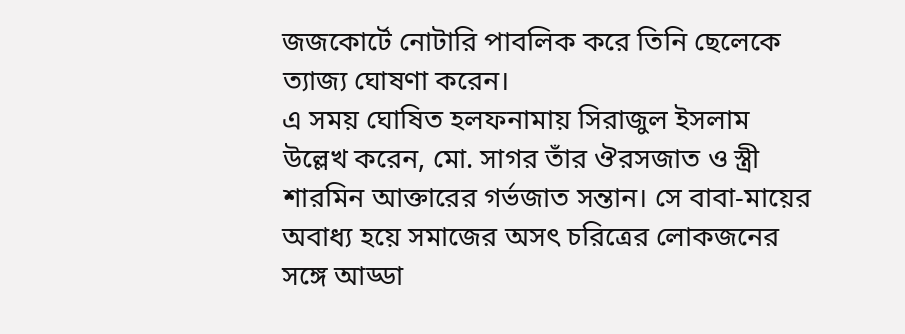জজকোর্টে নোটারি পাবলিক করে তিনি ছেলেকে ত্যাজ্য ঘোষণা করেন।
এ সময় ঘোষিত হলফনামায় সিরাজুল ইসলাম উল্লেখ করেন, মো. সাগর তাঁর ঔরসজাত ও স্ত্রী শারমিন আক্তারের গর্ভজাত সন্তান। সে বাবা-মায়ের অবাধ্য হয়ে সমাজের অসৎ চরিত্রের লোকজনের সঙ্গে আড্ডা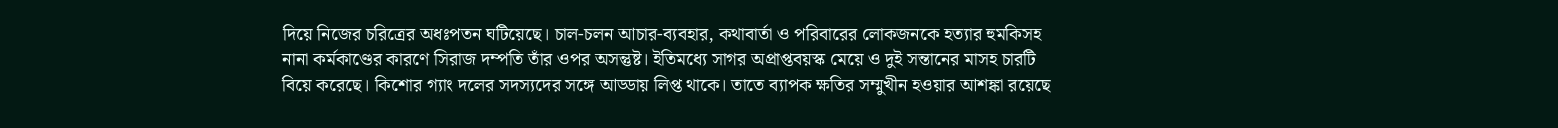দিয়ে নিজের চরিত্রের অধঃপতন ঘটিয়েছে। চাল-চলন আচার-ব্যবহার, কথাবার্তা ও পরিবারের লোকজনকে হত্যার হুমকিসহ নানা কর্মকাণ্ডের কারণে সিরাজ দম্পতি তাঁর ওপর অসন্তুষ্ট। ইতিমধ্যে সাগর অপ্রাপ্তবয়স্ক মেয়ে ও দুই সন্তানের মাসহ চারটি বিয়ে করেছে। কিশোর গ্যাং দলের সদস্যদের সঙ্গে আড্ডায় লিপ্ত থাকে। তাতে ব্যাপক ক্ষতির সম্মুখীন হওয়ার আশঙ্কা রয়েছে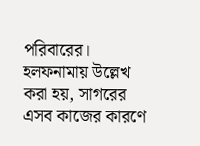পরিবারের।
হলফনামায় উল্লেখ করা হয়, সাগরের এসব কাজের কারণে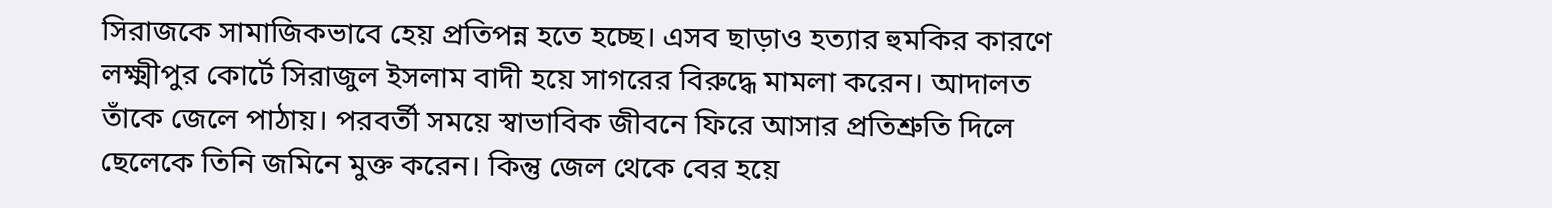সিরাজকে সামাজিকভাবে হেয় প্রতিপন্ন হতে হচ্ছে। এসব ছাড়াও হত্যার হুমকির কারণে লক্ষ্মীপুর কোর্টে সিরাজুল ইসলাম বাদী হয়ে সাগরের বিরুদ্ধে মামলা করেন। আদালত তাঁকে জেলে পাঠায়। পরবর্তী সময়ে স্বাভাবিক জীবনে ফিরে আসার প্রতিশ্রুতি দিলে ছেলেকে তিনি জমিনে মুক্ত করেন। কিন্তু জেল থেকে বের হয়ে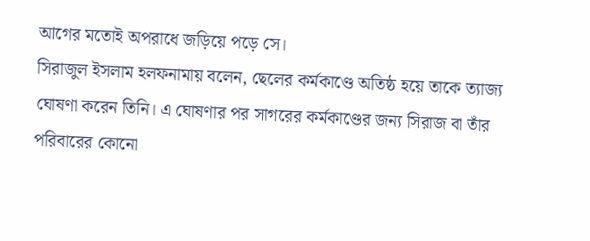আগের মতোই অপরাধে জড়িয়ে পড়ে সে।
সিরাজুল ইসলাম হলফনামায় বলেন, ছেলের কর্মকাণ্ডে অতিষ্ঠ হয়ে তাকে ত্যাজ্য ঘোষণা করেন তিনি। এ ঘোষণার পর সাগরের কর্মকাণ্ডের জন্য সিরাজ বা তাঁর পরিবারের কোনো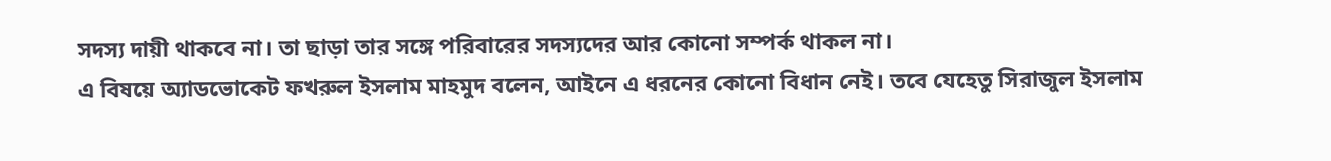সদস্য দায়ী থাকবে না। তা ছাড়া তার সঙ্গে পরিবারের সদস্যদের আর কোনো সম্পর্ক থাকল না।
এ বিষয়ে অ্যাডভোকেট ফখরুল ইসলাম মাহমুদ বলেন, আইনে এ ধরনের কোনো বিধান নেই। তবে যেহেতু সিরাজুল ইসলাম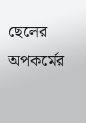ছেলের অপকর্মের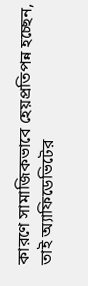কারণে সামাজিকভাবে হেয়প্রতিপন্ন হচ্ছেন, তাই অ্যাফিডেভিটের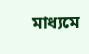মাধ্যমে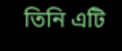তিনি এটি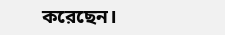করেছেন।